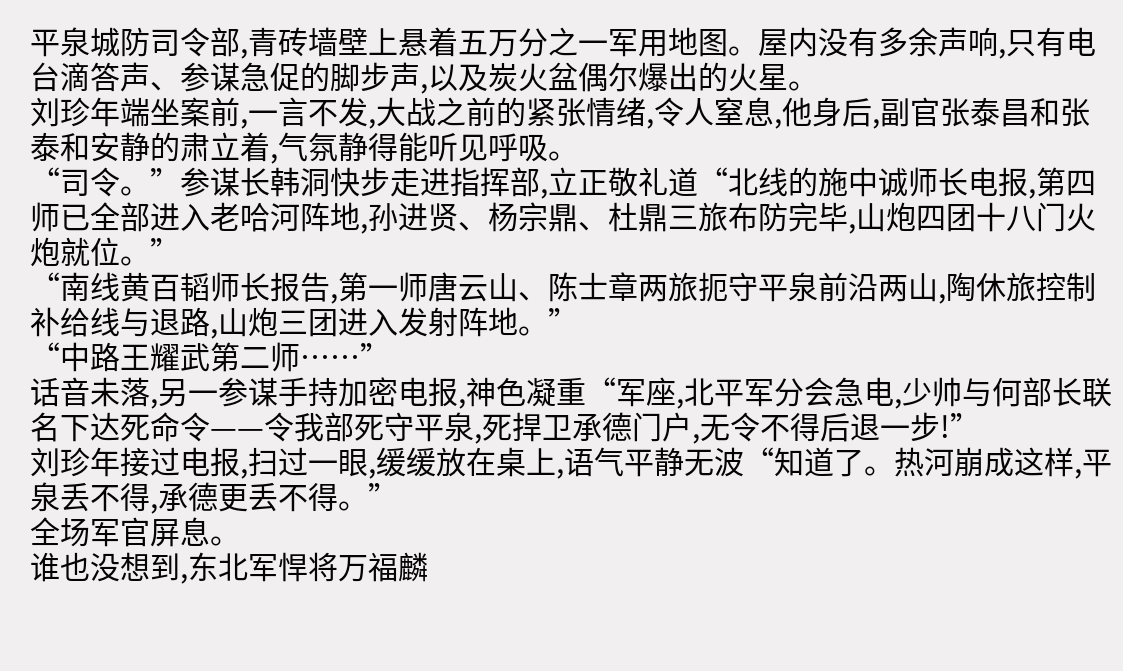平泉城防司令部,青砖墙壁上悬着五万分之一军用地图。屋内没有多余声响,只有电台滴答声、参谋急促的脚步声,以及炭火盆偶尔爆出的火星。
刘珍年端坐案前,一言不发,大战之前的紧张情绪,令人窒息,他身后,副官张泰昌和张泰和安静的肃立着,气氛静得能听见呼吸。
“司令。”参谋长韩洞快步走进指挥部,立正敬礼道“北线的施中诚师长电报,第四师已全部进入老哈河阵地,孙进贤、杨宗鼎、杜鼎三旅布防完毕,山炮四团十八门火炮就位。”
“南线黄百韬师长报告,第一师唐云山、陈士章两旅扼守平泉前沿两山,陶休旅控制补给线与退路,山炮三团进入发射阵地。”
“中路王耀武第二师……”
话音未落,另一参谋手持加密电报,神色凝重“军座,北平军分会急电,少帅与何部长联名下达死命令——令我部死守平泉,死捍卫承德门户,无令不得后退一步!”
刘珍年接过电报,扫过一眼,缓缓放在桌上,语气平静无波“知道了。热河崩成这样,平泉丢不得,承德更丢不得。”
全场军官屏息。
谁也没想到,东北军悍将万福麟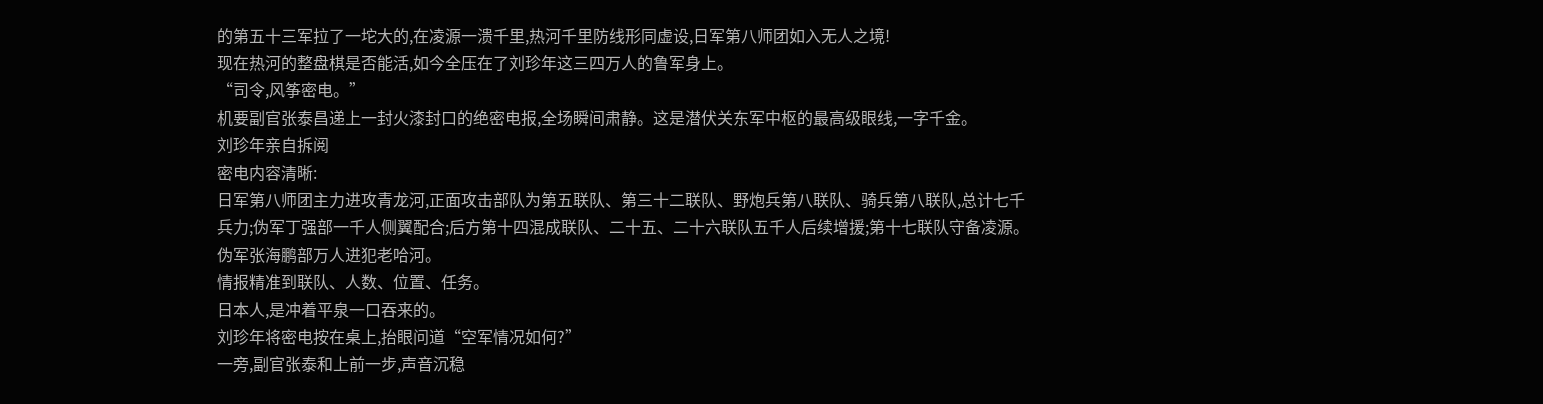的第五十三军拉了一坨大的,在凌源一溃千里,热河千里防线形同虚设,日军第八师团如入无人之境!
现在热河的整盘棋是否能活,如今全压在了刘珍年这三四万人的鲁军身上。
“司令,风筝密电。”
机要副官张泰昌递上一封火漆封口的绝密电报,全场瞬间肃静。这是潜伏关东军中枢的最高级眼线,一字千金。
刘珍年亲自拆阅
密电内容清晰:
日军第八师团主力进攻青龙河,正面攻击部队为第五联队、第三十二联队、野炮兵第八联队、骑兵第八联队,总计七千兵力;伪军丁强部一千人侧翼配合;后方第十四混成联队、二十五、二十六联队五千人后续增援;第十七联队守备凌源。伪军张海鹏部万人进犯老哈河。
情报精准到联队、人数、位置、任务。
日本人,是冲着平泉一口吞来的。
刘珍年将密电按在桌上,抬眼问道“空军情况如何?”
一旁,副官张泰和上前一步,声音沉稳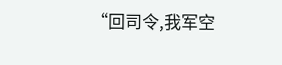“回司令,我军空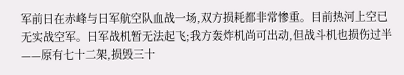军前日在赤峰与日军航空队血战一场,双方损耗都非常惨重。目前热河上空已无实战空军。日军战机暂无法起飞;我方轰炸机尚可出动,但战斗机也损伤过半——原有七十二架,损毁三十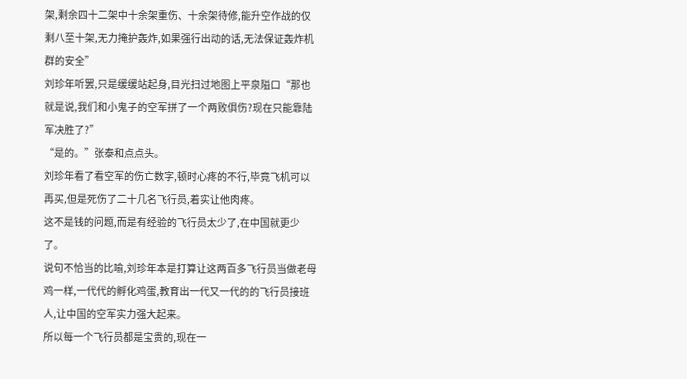架,剩余四十二架中十余架重伤、十余架待修,能升空作战的仅剩八至十架,无力掩护轰炸,如果强行出动的话,无法保证轰炸机群的安全”
刘珍年听罢,只是缓缓站起身,目光扫过地图上平泉隘口“那也就是说,我们和小鬼子的空军拼了一个两败俱伤?现在只能靠陆军决胜了?”
“是的。”张泰和点点头。
刘珍年看了看空军的伤亡数字,顿时心疼的不行,毕竟飞机可以再买,但是死伤了二十几名飞行员,着实让他肉疼。
这不是钱的问题,而是有经验的飞行员太少了,在中国就更少了。
说句不恰当的比喻,刘珍年本是打算让这两百多飞行员当做老母鸡一样,一代代的孵化鸡蛋,教育出一代又一代的的飞行员接班人,让中国的空军实力强大起来。
所以每一个飞行员都是宝贵的,现在一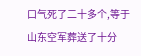口气死了二十多个,等于山东空军葬送了十分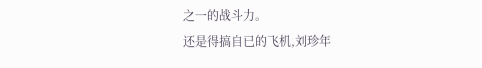之一的战斗力。
还是得搞自已的飞机,刘珍年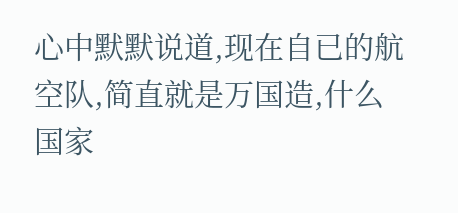心中默默说道,现在自已的航空队,简直就是万国造,什么国家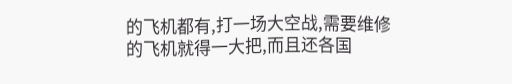的飞机都有,打一场大空战,需要维修的飞机就得一大把,而且还各国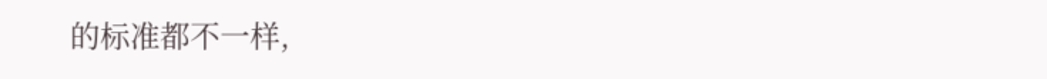的标准都不一样,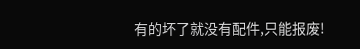有的坏了就没有配件,只能报废!